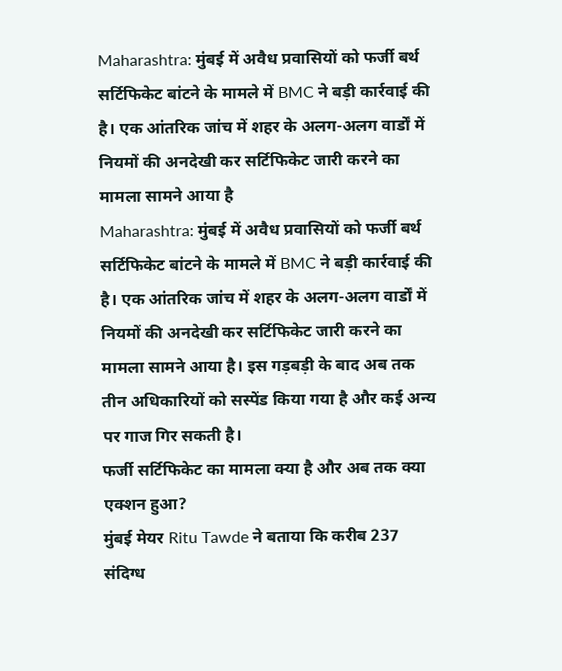Maharashtra: मुंबई में अवैध प्रवासियों को फर्जी बर्थ सर्टिफिकेट बांटने के मामले में BMC ने बड़ी कार्रवाई की है। एक आंतरिक जांच में शहर के अलग-अलग वार्डों में नियमों की अनदेखी कर सर्टिफिकेट जारी करने का मामला सामने आया है
Maharashtra: मुंबई में अवैध प्रवासियों को फर्जी बर्थ सर्टिफिकेट बांटने के मामले में BMC ने बड़ी कार्रवाई की है। एक आंतरिक जांच में शहर के अलग-अलग वार्डों में नियमों की अनदेखी कर सर्टिफिकेट जारी करने का मामला सामने आया है। इस गड़बड़ी के बाद अब तक तीन अधिकारियों को सस्पेंड किया गया है और कई अन्य पर गाज गिर सकती है।
फर्जी सर्टिफिकेट का मामला क्या है और अब तक क्या एक्शन हुआ?
मुंबई मेयर Ritu Tawde ने बताया कि करीब 237 संदिग्ध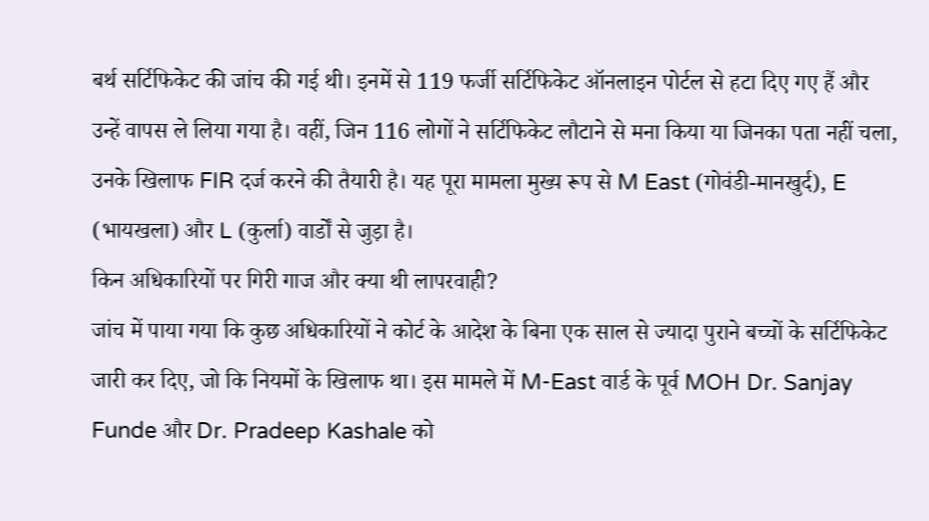बर्थ सर्टिफिकेट की जांच की गई थी। इनमें से 119 फर्जी सर्टिफिकेट ऑनलाइन पोर्टल से हटा दिए गए हैं और उन्हें वापस ले लिया गया है। वहीं, जिन 116 लोगों ने सर्टिफिकेट लौटाने से मना किया या जिनका पता नहीं चला, उनके खिलाफ FIR दर्ज करने की तैयारी है। यह पूरा मामला मुख्य रूप से M East (गोवंडी-मानखुर्द), E (भायखला) और L (कुर्ला) वार्डों से जुड़ा है।
किन अधिकारियों पर गिरी गाज और क्या थी लापरवाही?
जांच में पाया गया कि कुछ अधिकारियों ने कोर्ट के आदेश के बिना एक साल से ज्यादा पुराने बच्चों के सर्टिफिकेट जारी कर दिए, जो कि नियमों के खिलाफ था। इस मामले में M-East वार्ड के पूर्व MOH Dr. Sanjay Funde और Dr. Pradeep Kashale को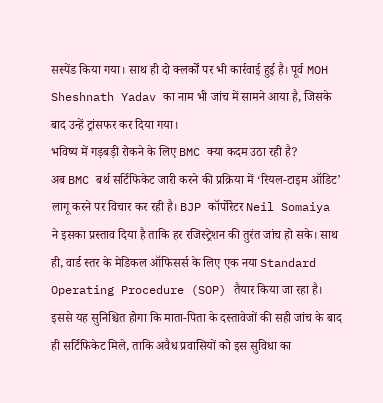सस्पेंड किया गया। साथ ही दो क्लर्कों पर भी कार्रवाई हुई है। पूर्व MOH Sheshnath Yadav का नाम भी जांच में सामने आया है, जिसके बाद उन्हें ट्रांसफर कर दिया गया।
भविष्य में गड़बड़ी रोकने के लिए BMC क्या कदम उठा रही है?
अब BMC बर्थ सर्टिफिकेट जारी करने की प्रक्रिया में ‘रियल-टाइम ऑडिट’ लागू करने पर विचार कर रही है। BJP कॉर्पोरेटर Neil Somaiya ने इसका प्रस्ताव दिया है ताकि हर रजिस्ट्रेशन की तुरंत जांच हो सके। साथ ही, वार्ड स्तर के मेडिकल ऑफिसर्स के लिए एक नया Standard Operating Procedure (SOP) तैयार किया जा रहा है। इससे यह सुनिश्चित होगा कि माता-पिता के दस्तावेजों की सही जांच के बाद ही सर्टिफिकेट मिले, ताकि अवैध प्रवासियों को इस सुविधा का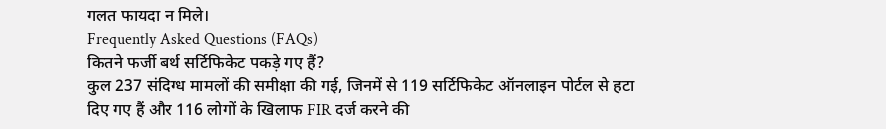गलत फायदा न मिले।
Frequently Asked Questions (FAQs)
कितने फर्जी बर्थ सर्टिफिकेट पकड़े गए हैं?
कुल 237 संदिग्ध मामलों की समीक्षा की गई, जिनमें से 119 सर्टिफिकेट ऑनलाइन पोर्टल से हटा दिए गए हैं और 116 लोगों के खिलाफ FIR दर्ज करने की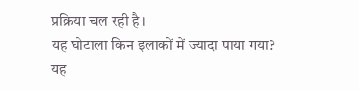प्रक्रिया चल रही है।
यह घोटाला किन इलाकों में ज्यादा पाया गया?
यह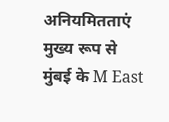अनियमितताएं मुख्य रूप से मुंबई के M East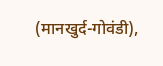(मानखुर्द-गोवंडी),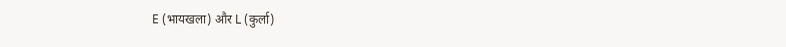E (भायखला) और L (कुर्ला)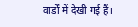वार्डों में देखी गई हैं।